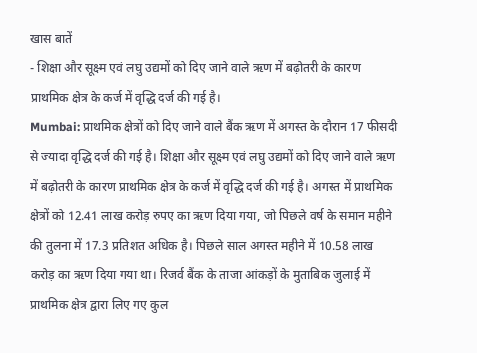खास बातें
- शिक्षा और सूक्ष्म एवं लघु उद्यमों को दिए जाने वाले ऋण में बढ़ोतरी के कारण प्राथमिक क्षेत्र के कर्ज में वृद्धि दर्ज की गई है।
Mumbai: प्राथमिक क्षेत्रों को दिए जाने वाले बैंक ऋण में अगस्त के दौरान 17 फीसदी से ज्यादा वृद्धि दर्ज की गई है। शिक्षा और सूक्ष्म एवं लघु उद्यमों को दिए जाने वाले ऋण में बढ़ोतरी के कारण प्राथमिक क्षेत्र के कर्ज में वृद्धि दर्ज की गई है। अगस्त में प्राथमिक क्षेत्रों को 12.41 लाख करोड़ रुपए का ऋण दिया गया, जो पिछले वर्ष के समान महीने की तुलना में 17.3 प्रतिशत अधिक है। पिछले साल अगस्त महीने में 10.58 लाख करोड़ का ऋण दिया गया था। रिजर्व बैंक के ताजा आंकड़ों के मुताबिक जुलाई में प्राथमिक क्षेत्र द्वारा लिए गए कुल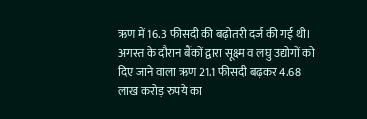ऋण में 16.3 फीसदी की बढ़ोतरी दर्ज की गई थी। अगस्त के दौरान बैंकों द्वारा सूक्ष्म व लघु उद्योगों को दिए जाने वाला ऋण 21.1 फीसदी बढ़कर 4.68 लाख करोड़ रुपये का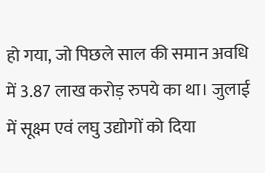हो गया, जो पिछले साल की समान अवधि में 3.87 लाख करोड़ रुपये का था। जुलाई में सूक्ष्म एवं लघु उद्योगों को दिया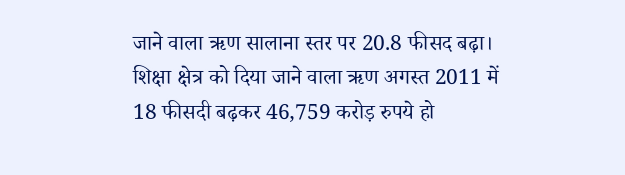जाने वाला ऋण सालाना स्तर पर 20.8 फीसद बढ़ा। शिक्षा क्षेत्र को दिया जाने वाला ऋण अगस्त 2011 में 18 फीसदी बढ़कर 46,759 करोड़ रुपये हो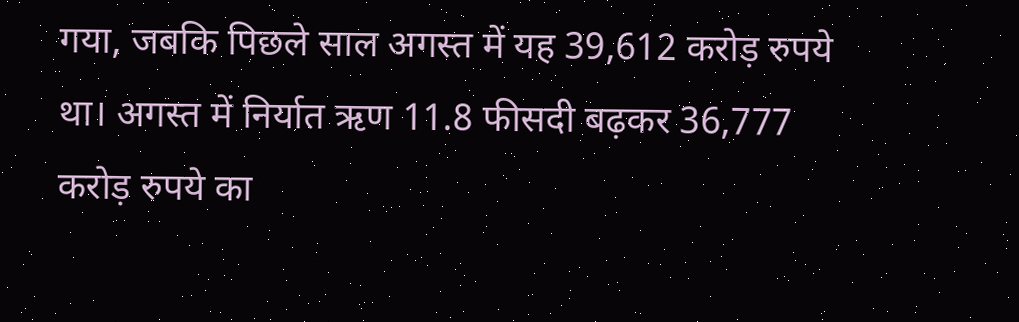गया, जबकि पिछले साल अगस्त में यह 39,612 करोड़ रुपये था। अगस्त में निर्यात ऋण 11.8 फीसदी बढ़कर 36,777 करोड़ रुपये का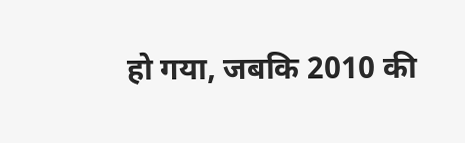हो गया, जबकि 2010 की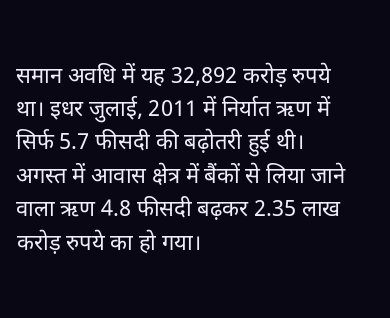समान अवधि में यह 32,892 करोड़ रुपये था। इधर जुलाई, 2011 में निर्यात ऋण में सिर्फ 5.7 फीसदी की बढ़ोतरी हुई थी। अगस्त में आवास क्षेत्र में बैंकों से लिया जाने वाला ऋण 4.8 फीसदी बढ़कर 2.35 लाख करोड़ रुपये का हो गया।